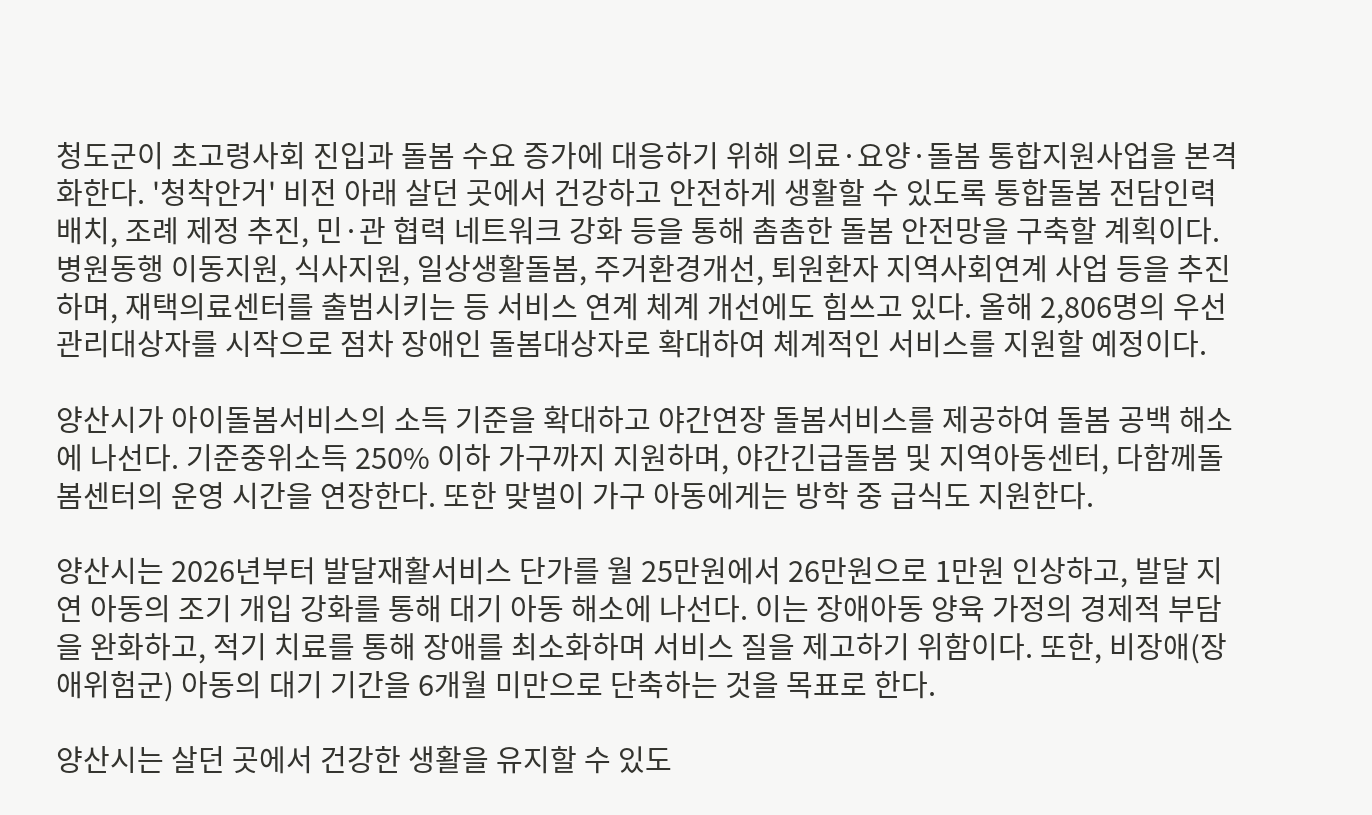청도군이 초고령사회 진입과 돌봄 수요 증가에 대응하기 위해 의료·요양·돌봄 통합지원사업을 본격화한다. '청착안거' 비전 아래 살던 곳에서 건강하고 안전하게 생활할 수 있도록 통합돌봄 전담인력 배치, 조례 제정 추진, 민·관 협력 네트워크 강화 등을 통해 촘촘한 돌봄 안전망을 구축할 계획이다. 병원동행 이동지원, 식사지원, 일상생활돌봄, 주거환경개선, 퇴원환자 지역사회연계 사업 등을 추진하며, 재택의료센터를 출범시키는 등 서비스 연계 체계 개선에도 힘쓰고 있다. 올해 2,806명의 우선 관리대상자를 시작으로 점차 장애인 돌봄대상자로 확대하여 체계적인 서비스를 지원할 예정이다.

양산시가 아이돌봄서비스의 소득 기준을 확대하고 야간연장 돌봄서비스를 제공하여 돌봄 공백 해소에 나선다. 기준중위소득 250% 이하 가구까지 지원하며, 야간긴급돌봄 및 지역아동센터, 다함께돌봄센터의 운영 시간을 연장한다. 또한 맞벌이 가구 아동에게는 방학 중 급식도 지원한다.

양산시는 2026년부터 발달재활서비스 단가를 월 25만원에서 26만원으로 1만원 인상하고, 발달 지연 아동의 조기 개입 강화를 통해 대기 아동 해소에 나선다. 이는 장애아동 양육 가정의 경제적 부담을 완화하고, 적기 치료를 통해 장애를 최소화하며 서비스 질을 제고하기 위함이다. 또한, 비장애(장애위험군) 아동의 대기 기간을 6개월 미만으로 단축하는 것을 목표로 한다.

양산시는 살던 곳에서 건강한 생활을 유지할 수 있도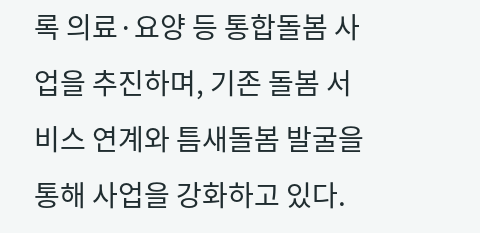록 의료·요양 등 통합돌봄 사업을 추진하며, 기존 돌봄 서비스 연계와 틈새돌봄 발굴을 통해 사업을 강화하고 있다.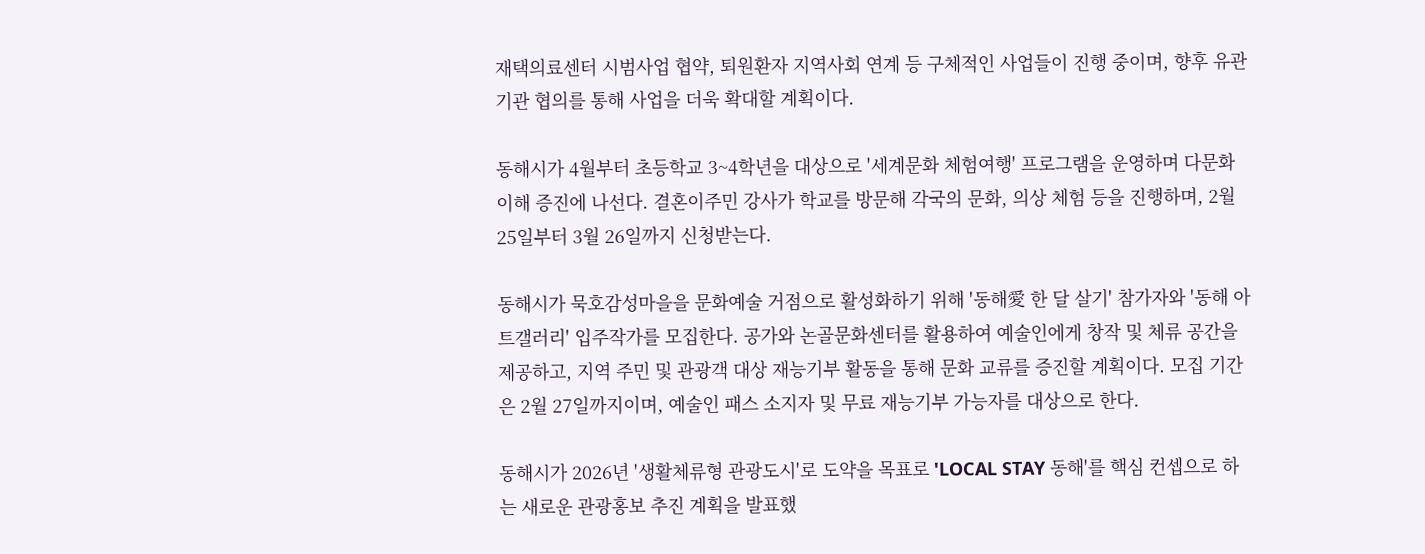재택의료센터 시범사업 협약, 퇴원환자 지역사회 연계 등 구체적인 사업들이 진행 중이며, 향후 유관기관 협의를 통해 사업을 더욱 확대할 계획이다.

동해시가 4월부터 초등학교 3~4학년을 대상으로 '세계문화 체험여행' 프로그램을 운영하며 다문화 이해 증진에 나선다. 결혼이주민 강사가 학교를 방문해 각국의 문화, 의상 체험 등을 진행하며, 2월 25일부터 3월 26일까지 신청받는다.

동해시가 묵호감성마을을 문화예술 거점으로 활성화하기 위해 '동해愛 한 달 살기' 참가자와 '동해 아트갤러리' 입주작가를 모집한다. 공가와 논골문화센터를 활용하여 예술인에게 창작 및 체류 공간을 제공하고, 지역 주민 및 관광객 대상 재능기부 활동을 통해 문화 교류를 증진할 계획이다. 모집 기간은 2월 27일까지이며, 예술인 패스 소지자 및 무료 재능기부 가능자를 대상으로 한다.

동해시가 2026년 '생활체류형 관광도시'로 도약을 목표로 'LOCAL STAY 동해'를 핵심 컨셉으로 하는 새로운 관광홍보 추진 계획을 발표했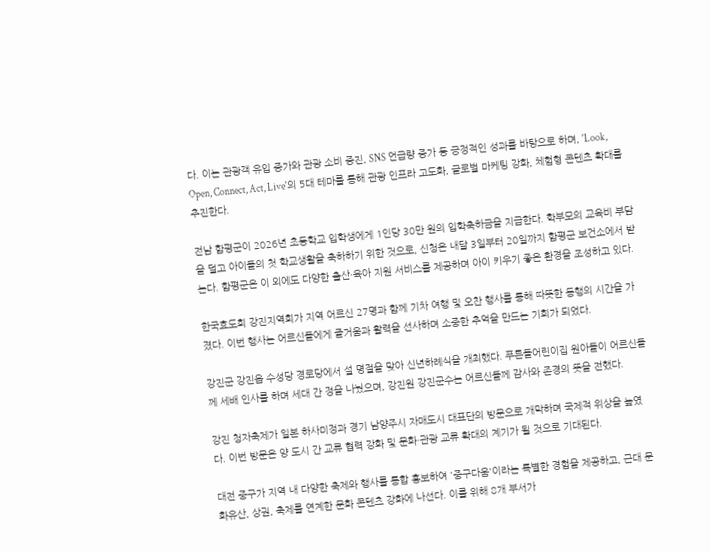다. 이는 관광객 유입 증가와 관광 소비 증진, SNS 언급량 증가 등 긍정적인 성과를 바탕으로 하며, 'Look, Open, Connect, Act, Live'의 5대 테마를 통해 관광 인프라 고도화, 글로벌 마케팅 강화, 체험형 콘텐츠 확대를 추진한다.

전남 함평군이 2026년 초등학교 입학생에게 1인당 30만 원의 입학축하금을 지급한다. 학부모의 교육비 부담을 덜고 아이들의 첫 학교생활을 축하하기 위한 것으로, 신청은 내달 3일부터 20일까지 함평군 보건소에서 받는다. 함평군은 이 외에도 다양한 출산·육아 지원 서비스를 제공하며 아이 키우기 좋은 환경을 조성하고 있다.

한국효도회 강진지역회가 지역 어르신 27명과 함께 기차 여행 및 오찬 행사를 통해 따뜻한 동행의 시간을 가졌다. 이번 행사는 어르신들에게 즐거움과 활력을 선사하며 소중한 추억을 만드는 기회가 되었다.

강진군 강진읍 수성당 경로당에서 설 명절을 맞아 신년하례식을 개최했다. 푸른들어린이집 원아들이 어르신들께 세배 인사를 하며 세대 간 정을 나눴으며, 강진원 강진군수는 어르신들께 감사와 존경의 뜻을 전했다.

강진 청자축제가 일본 하사미정과 경기 남양주시 자매도시 대표단의 방문으로 개막하며 국제적 위상을 높였다. 이번 방문은 양 도시 간 교류 협력 강화 및 문화·관광 교류 확대의 계기가 될 것으로 기대된다.

대전 중구가 지역 내 다양한 축제와 행사를 통합 홍보하여 '중구다움'이라는 특별한 경험을 제공하고, 근대 문화유산, 상권, 축제를 연계한 문화 콘텐츠 강화에 나선다. 이를 위해 8개 부서가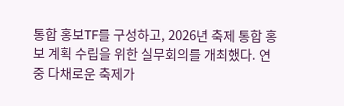통합 홍보TF를 구성하고, 2026년 축제 통합 홍보 계획 수립을 위한 실무회의를 개최했다. 연중 다채로운 축제가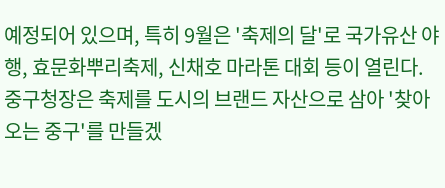예정되어 있으며, 특히 9월은 '축제의 달'로 국가유산 야행, 효문화뿌리축제, 신채호 마라톤 대회 등이 열린다. 중구청장은 축제를 도시의 브랜드 자산으로 삼아 '찾아오는 중구'를 만들겠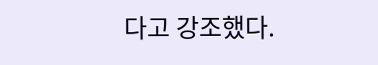다고 강조했다.